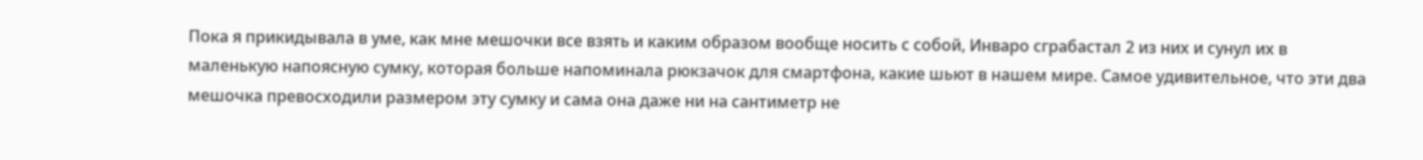Пока я прикидывала в уме, как мне мешочки все взять и каким образом вообще носить с собой, Инваро сграбастал 2 из них и сунул их в маленькую напоясную сумку, которая больше напоминала рюкзачок для смартфона, какие шьют в нашем мире. Самое удивительное, что эти два мешочка превосходили размером эту сумку и сама она даже ни на сантиметр не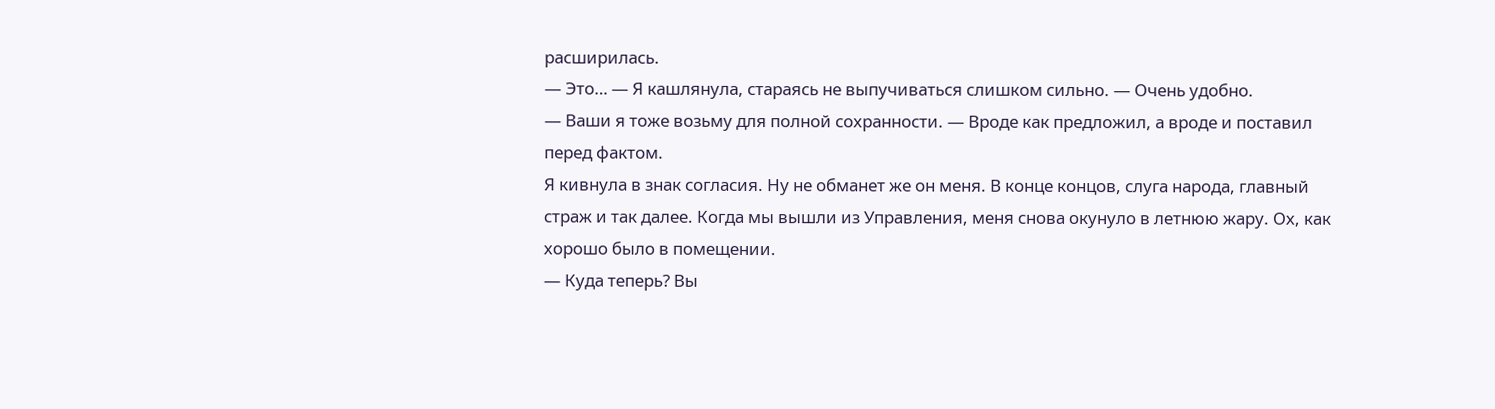расширилась.
— Это… — Я кашлянула, стараясь не выпучиваться слишком сильно. — Очень удобно.
— Ваши я тоже возьму для полной сохранности. — Вроде как предложил, а вроде и поставил перед фактом.
Я кивнула в знак согласия. Ну не обманет же он меня. В конце концов, слуга народа, главный страж и так далее. Когда мы вышли из Управления, меня снова окунуло в летнюю жару. Ох, как хорошо было в помещении.
— Куда теперь? Вы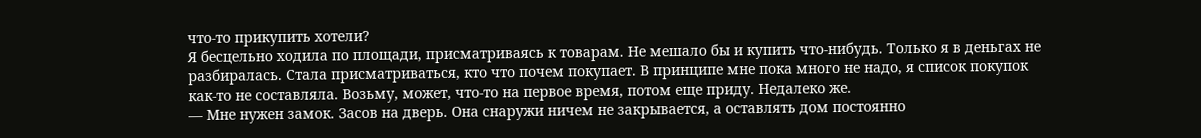что-то прикупить хотели?
Я бесцельно ходила по площади, присматриваясь к товарам. Не мешало бы и купить что-нибудь. Только я в деньгах не разбиралась. Стала присматриваться, кто что почем покупает. В принципе мне пока много не надо, я список покупок как-то не составляла. Возьму, может, что-то на первое время, потом еще приду. Недалеко же.
— Мне нужен замок. Засов на дверь. Она снаружи ничем не закрывается, а оставлять дом постоянно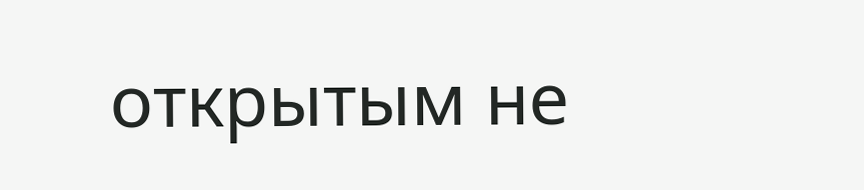открытым не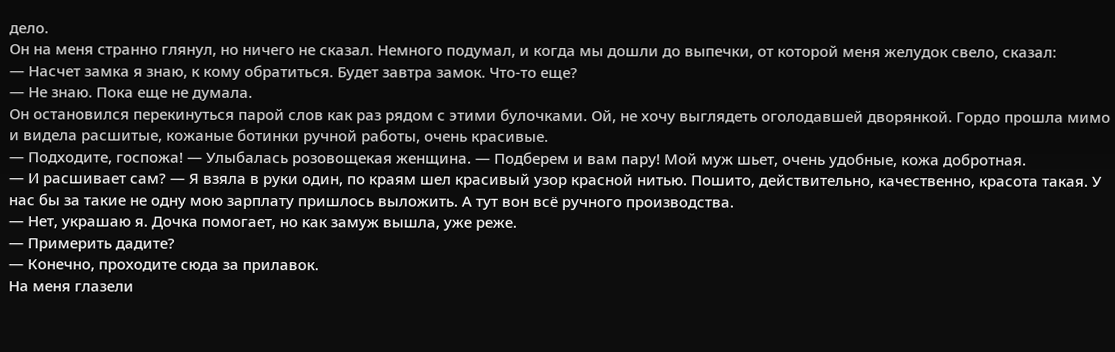дело.
Он на меня странно глянул, но ничего не сказал. Немного подумал, и когда мы дошли до выпечки, от которой меня желудок свело, сказал:
— Насчет замка я знаю, к кому обратиться. Будет завтра замок. Что-то еще?
— Не знаю. Пока еще не думала.
Он остановился перекинуться парой слов как раз рядом с этими булочками. Ой, не хочу выглядеть оголодавшей дворянкой. Гордо прошла мимо и видела расшитые, кожаные ботинки ручной работы, очень красивые.
— Подходите, госпожа! — Улыбалась розовощекая женщина. — Подберем и вам пару! Мой муж шьет, очень удобные, кожа добротная.
— И расшивает сам? — Я взяла в руки один, по краям шел красивый узор красной нитью. Пошито, действительно, качественно, красота такая. У нас бы за такие не одну мою зарплату пришлось выложить. А тут вон всё ручного производства.
— Нет, украшаю я. Дочка помогает, но как замуж вышла, уже реже.
— Примерить дадите?
— Конечно, проходите сюда за прилавок.
На меня глазели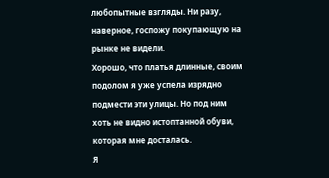любопытные взгляды. Ни разу, наверное, госпожу покупающую на рынке не видели.
Хорошо, что платья длинные, своим подолом я уже успела изрядно подмести эти улицы. Но под ним хоть не видно истоптанной обуви, которая мне досталась.
Я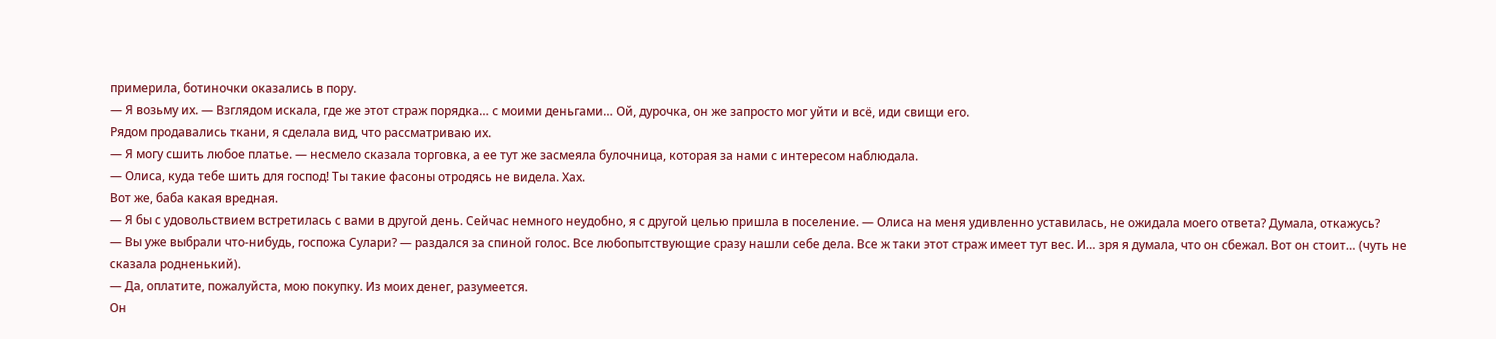примерила, ботиночки оказались в пору.
— Я возьму их. — Взглядом искала, где же этот страж порядка… с моими деньгами… Ой, дурочка, он же запросто мог уйти и всё, иди свищи его.
Рядом продавались ткани, я сделала вид, что рассматриваю их.
— Я могу сшить любое платье. — несмело сказала торговка, а ее тут же засмеяла булочница, которая за нами с интересом наблюдала.
— Олиса, куда тебе шить для господ! Ты такие фасоны отродясь не видела. Хах.
Вот же, баба какая вредная.
— Я бы с удовольствием встретилась с вами в другой день. Сейчас немного неудобно, я с другой целью пришла в поселение. — Олиса на меня удивленно уставилась, не ожидала моего ответа? Думала, откажусь?
— Вы уже выбрали что-нибудь, госпожа Сулари? — раздался за спиной голос. Все любопытствующие сразу нашли себе дела. Все ж таки этот страж имеет тут вес. И… зря я думала, что он сбежал. Вот он стоит… (чуть не сказала родненький).
— Да, оплатите, пожалуйста, мою покупку. Из моих денег, разумеется.
Он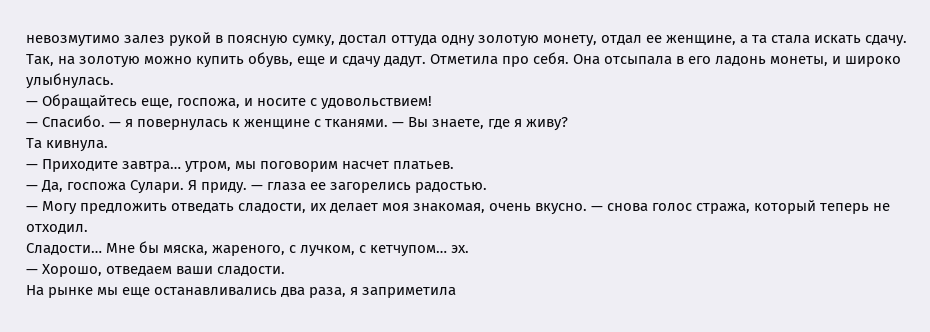невозмутимо залез рукой в поясную сумку, достал оттуда одну золотую монету, отдал ее женщине, а та стала искать сдачу.
Так, на золотую можно купить обувь, еще и сдачу дадут. Отметила про себя. Она отсыпала в его ладонь монеты, и широко улыбнулась.
— Обращайтесь еще, госпожа, и носите с удовольствием!
— Спасибо. — я повернулась к женщине с тканями. — Вы знаете, где я живу?
Та кивнула.
— Приходите завтра… утром, мы поговорим насчет платьев.
— Да, госпожа Сулари. Я приду. — глаза ее загорелись радостью.
— Могу предложить отведать сладости, их делает моя знакомая, очень вкусно. — снова голос стража, который теперь не отходил.
Сладости… Мне бы мяска, жареного, с лучком, с кетчупом… эх.
— Хорошо, отведаем ваши сладости.
На рынке мы еще останавливались два раза, я заприметила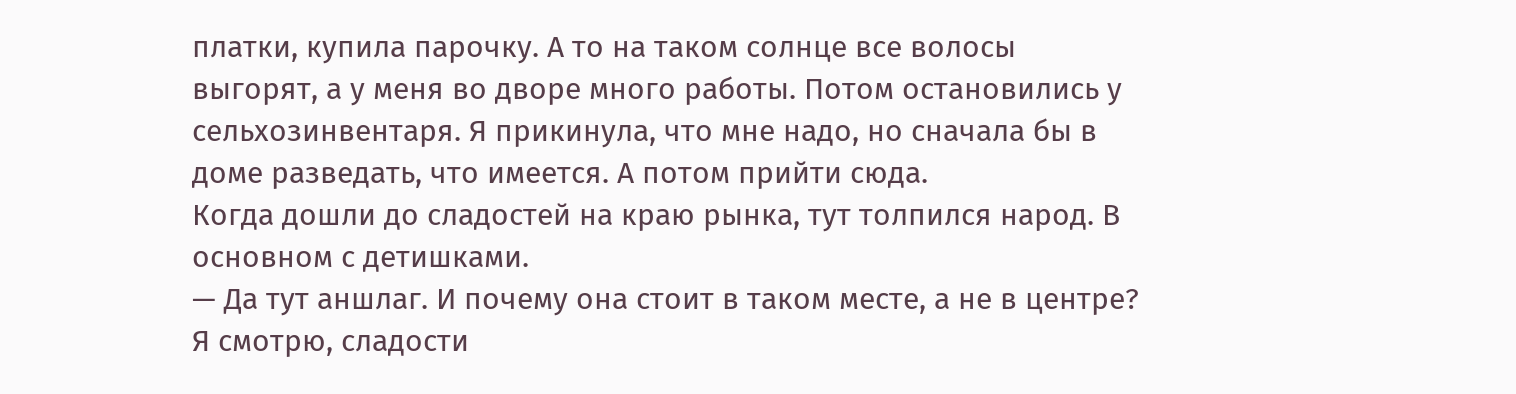платки, купила парочку. А то на таком солнце все волосы выгорят, а у меня во дворе много работы. Потом остановились у сельхозинвентаря. Я прикинула, что мне надо, но сначала бы в доме разведать, что имеется. А потом прийти сюда.
Когда дошли до сладостей на краю рынка, тут толпился народ. В основном с детишками.
— Да тут аншлаг. И почему она стоит в таком месте, а не в центре? Я смотрю, сладости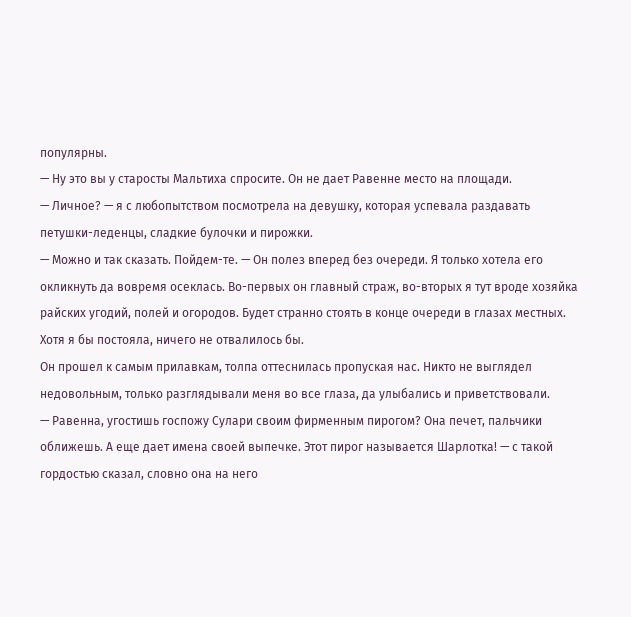популярны.
— Ну это вы у старосты Мальтиха спросите. Он не дает Равенне место на площади.
— Личное? — я с любопытством посмотрела на девушку, которая успевала раздавать петушки-леденцы, сладкие булочки и пирожки.
— Можно и так сказать. Пойдем-те. — Он полез вперед без очереди. Я только хотела его окликнуть да вовремя осеклась. Во-первых он главный страж, во-вторых я тут вроде хозяйка райских угодий, полей и огородов. Будет странно стоять в конце очереди в глазах местных. Хотя я бы постояла, ничего не отвалилось бы.
Он прошел к самым прилавкам, толпа оттеснилась пропуская нас. Никто не выглядел недовольным, только разглядывали меня во все глаза, да улыбались и приветствовали.
— Равенна, угостишь госпожу Сулари своим фирменным пирогом? Она печет, пальчики оближешь. А еще дает имена своей выпечке. Этот пирог называется Шарлотка! — с такой гордостью сказал, словно она на него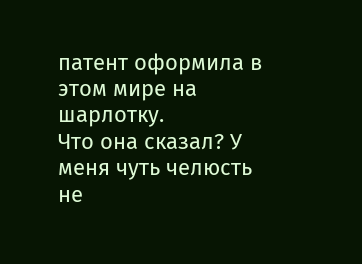патент оформила в этом мире на шарлотку.
Что она сказал? У меня чуть челюсть не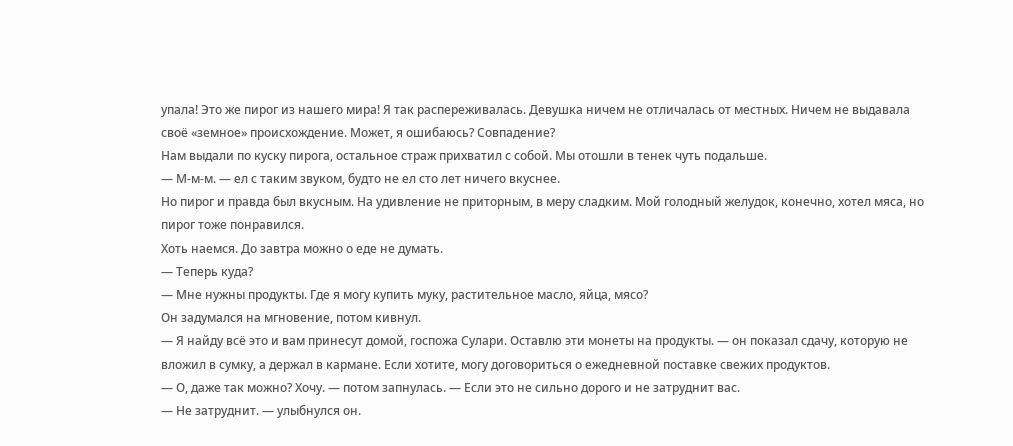упала! Это же пирог из нашего мира! Я так распереживалась. Девушка ничем не отличалась от местных. Ничем не выдавала своё «земное» происхождение. Может, я ошибаюсь? Совпадение?
Нам выдали по куску пирога, остальное страж прихватил с собой. Мы отошли в тенек чуть подальше.
— М-м-м. — ел с таким звуком, будто не ел сто лет ничего вкуснее.
Но пирог и правда был вкусным. На удивление не приторным, в меру сладким. Мой голодный желудок, конечно, хотел мяса, но пирог тоже понравился.
Хоть наемся. До завтра можно о еде не думать.
— Теперь куда?
— Мне нужны продукты. Где я могу купить муку, растительное масло, яйца, мясо?
Он задумался на мгновение, потом кивнул.
— Я найду всё это и вам принесут домой, госпожа Сулари. Оставлю эти монеты на продукты. — он показал сдачу, которую не вложил в сумку, а держал в кармане. Если хотите, могу договориться о ежедневной поставке свежих продуктов.
— О, даже так можно? Хочу. — потом запнулась. — Если это не сильно дорого и не затруднит вас.
— Не затруднит. — улыбнулся он.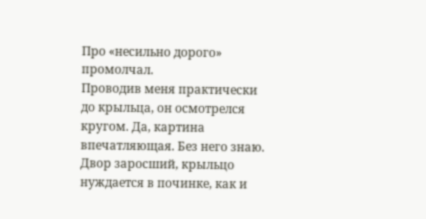Про «несильно дорого» промолчал.
Проводив меня практически до крыльца, он осмотрелся кругом. Да, картина впечатляющая. Без него знаю.
Двор заросший, крыльцо нуждается в починке, как и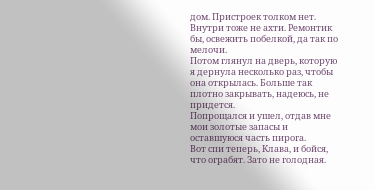дом. Пристроек толком нет. Внутри тоже не ахти. Ремонтик бы, освежить побелкой, да так по мелочи.
Потом глянул на дверь, которую я дернула несколько раз, чтобы она открылась. Больше так плотно закрывать, надеюсь, не придется.
Попрощался и ушел, отдав мне мои золотые запасы и оставшуюся часть пирога.
Вот спи теперь, Клава, и бойся, что ограбят. Зато не голодная.